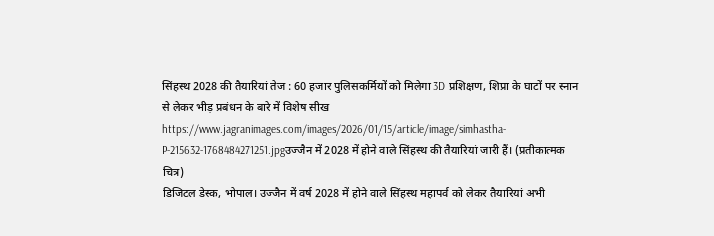सिंहस्थ 2028 की तैयारियां तेज : 60 हजार पुलिसकर्मियों को मिलेगा 3D प्रशिक्षण, शिप्रा के घाटों पर स्नान से लेकर भीड़ प्रबंधन के बारे में विशेष सीख
https://www.jagranimages.com/images/2026/01/15/article/image/simhastha-P-215632-1768484271251.jpgउज्जैन में 2028 में होने वाले सिंहस्थ की तैयारियां जारी हैं। (प्रतीकात्मक चित्र)
डिजिटल डेस्क, भोपाल। उज्जैन में वर्ष 2028 में होने वाले सिंहस्थ महापर्व को लेकर तैयारियां अभी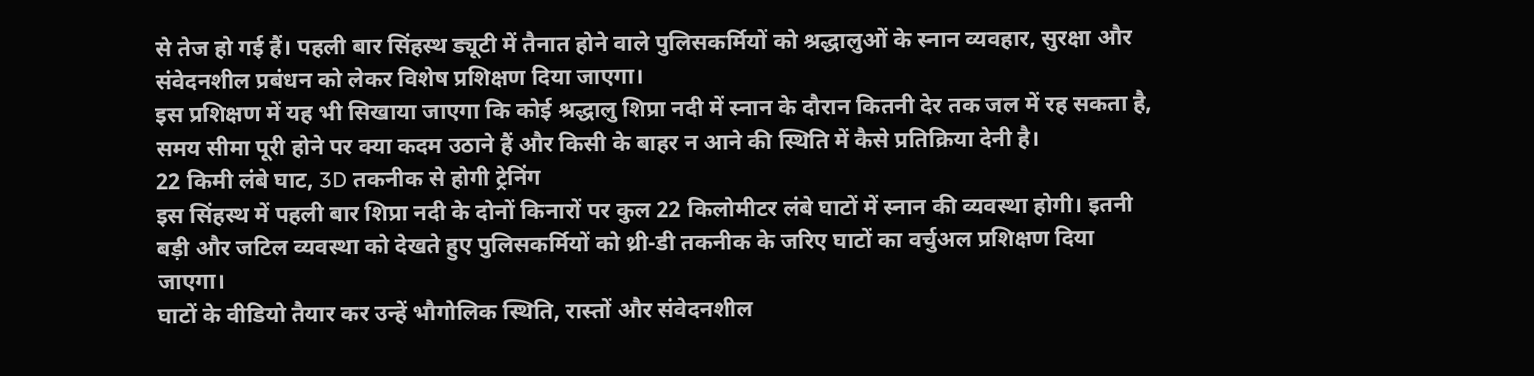से तेज हो गई हैं। पहली बार सिंहस्थ ड्यूटी में तैनात होने वाले पुलिसकर्मियों को श्रद्धालुओं के स्नान व्यवहार, सुरक्षा और संवेदनशील प्रबंधन को लेकर विशेष प्रशिक्षण दिया जाएगा।
इस प्रशिक्षण में यह भी सिखाया जाएगा कि कोई श्रद्धालु शिप्रा नदी में स्नान के दौरान कितनी देर तक जल में रह सकता है, समय सीमा पूरी होने पर क्या कदम उठाने हैं और किसी के बाहर न आने की स्थिति में कैसे प्रतिक्रिया देनी है।
22 किमी लंबे घाट, 3D तकनीक से होगी ट्रेनिंग
इस सिंहस्थ में पहली बार शिप्रा नदी के दोनों किनारों पर कुल 22 किलोमीटर लंबे घाटों में स्नान की व्यवस्था होगी। इतनी बड़ी और जटिल व्यवस्था को देखते हुए पुलिसकर्मियों को थ्री-डी तकनीक के जरिए घाटों का वर्चुअल प्रशिक्षण दिया जाएगा।
घाटों के वीडियो तैयार कर उन्हें भौगोलिक स्थिति, रास्तों और संवेदनशील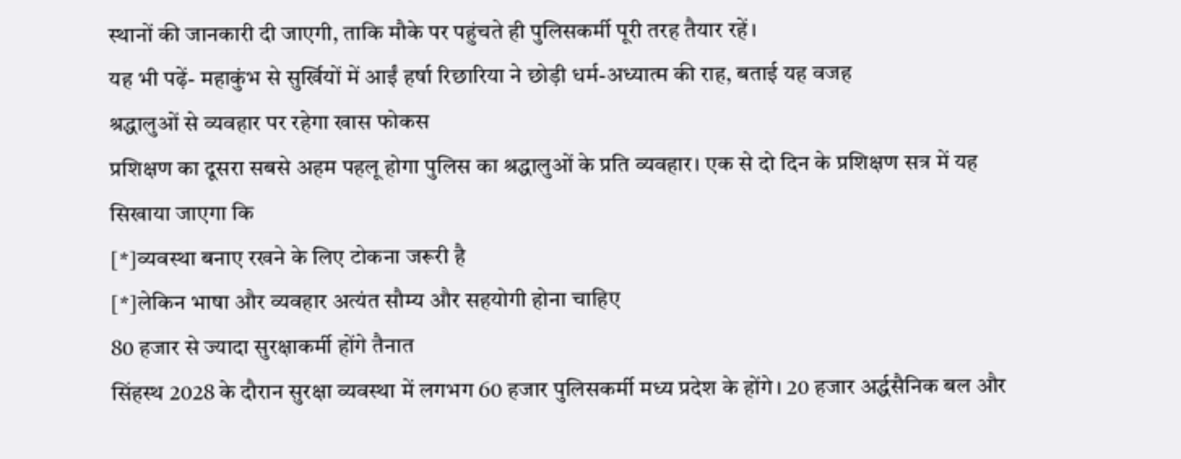स्थानों की जानकारी दी जाएगी, ताकि मौके पर पहुंचते ही पुलिसकर्मी पूरी तरह तैयार रहें।
यह भी पढ़ें- महाकुंभ से सुर्खियों में आईं हर्षा रिछारिया ने छोड़ी धर्म-अध्यात्म की राह, बताई यह वजह
श्रद्धालुओं से व्यवहार पर रहेगा खास फोकस
प्रशिक्षण का दूसरा सबसे अहम पहलू होगा पुलिस का श्रद्धालुओं के प्रति व्यवहार। एक से दो दिन के प्रशिक्षण सत्र में यह सिखाया जाएगा कि
[*]व्यवस्था बनाए रखने के लिए टोकना जरूरी है
[*]लेकिन भाषा और व्यवहार अत्यंत सौम्य और सहयोगी होना चाहिए
80 हजार से ज्यादा सुरक्षाकर्मी होंगे तैनात
सिंहस्थ 2028 के दौरान सुरक्षा व्यवस्था में लगभग 60 हजार पुलिसकर्मी मध्य प्रदेश के होंगे। 20 हजार अर्द्धसैनिक बल और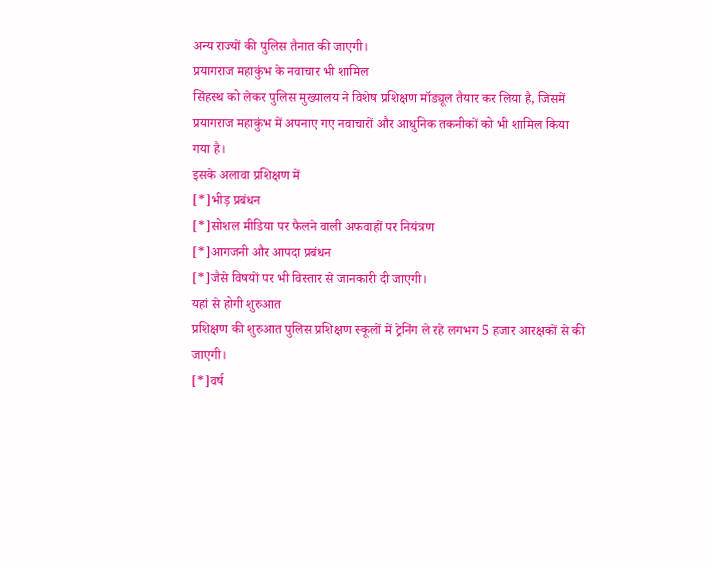अन्य राज्यों की पुलिस तैनात की जाएगी।
प्रयागराज महाकुंभ के नवाचार भी शामिल
सिंहस्थ को लेकर पुलिस मुख्यालय ने विशेष प्रशिक्षण मॉड्यूल तैयार कर लिया है, जिसमें प्रयागराज महाकुंभ में अपनाए गए नवाचारों और आधुनिक तकनीकों को भी शामिल किया गया है।
इसके अलावा प्रशिक्षण में
[*]भीड़ प्रबंधन
[*]सोशल मीडिया पर फैलने वाली अफवाहों पर नियंत्रण
[*]आगजनी और आपदा प्रबंधन
[*]जैसे विषयों पर भी विस्तार से जानकारी दी जाएगी।
यहां से होगी शुरुआत
प्रशिक्षण की शुरुआत पुलिस प्रशिक्षण स्कूलों में ट्रेनिंग ले रहे लगभग 5 हजार आरक्षकों से की जाएगी।
[*]वर्ष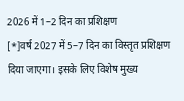2026 में 1–2 दिन का प्रशिक्षण
[*]वर्ष 2027 में 5–7 दिन का विस्तृत प्रशिक्षण
दिया जाएगा। इसके लिए विशेष मुख्य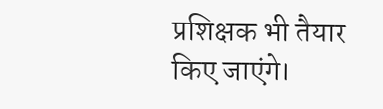प्रशिक्षक भी तैयार किए जाएंगे।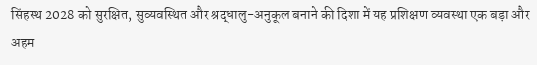सिंहस्थ 2028 को सुरक्षित, सुव्यवस्थित और श्रद्धालु-अनुकूल बनाने की दिशा में यह प्रशिक्षण व्यवस्था एक बड़ा और अहम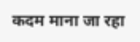कदम माना जा रहा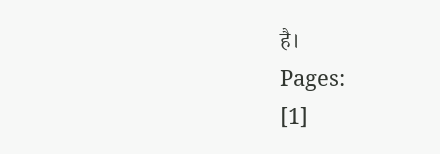है।
Pages:
[1]